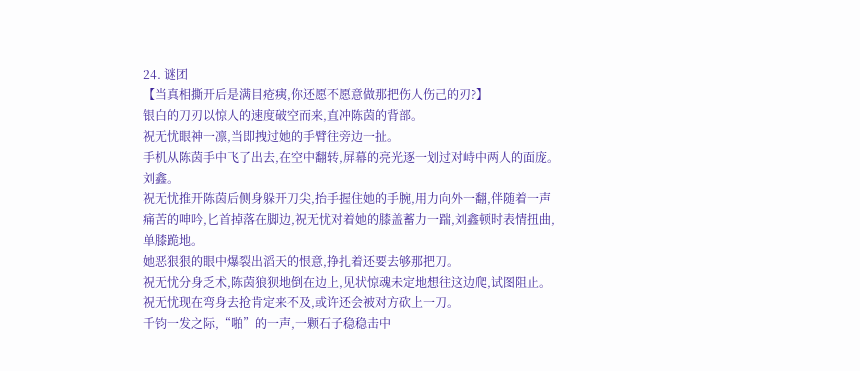24. 谜团
【当真相撕开后是满目疮痍,你还愿不愿意做那把伤人伤己的刃?】
银白的刀刃以惊人的速度破空而来,直冲陈茵的背部。
祝无忧眼神一凛,当即拽过她的手臂往旁边一扯。
手机从陈茵手中飞了出去,在空中翻转,屏幕的亮光逐一划过对峙中两人的面庞。
刘鑫。
祝无忧推开陈茵后侧身躲开刀尖,抬手握住她的手腕,用力向外一翻,伴随着一声痛苦的呻吟,匕首掉落在脚边,祝无忧对着她的膝盖蓄力一踹,刘鑫顿时表情扭曲,单膝跪地。
她恶狠狠的眼中爆裂出滔天的恨意,挣扎着还要去够那把刀。
祝无忧分身乏术,陈茵狼狈地倒在边上,见状惊魂未定地想往这边爬,试图阻止。
祝无忧现在弯身去抢肯定来不及,或许还会被对方砍上一刀。
千钧一发之际,“啪”的一声,一颗石子稳稳击中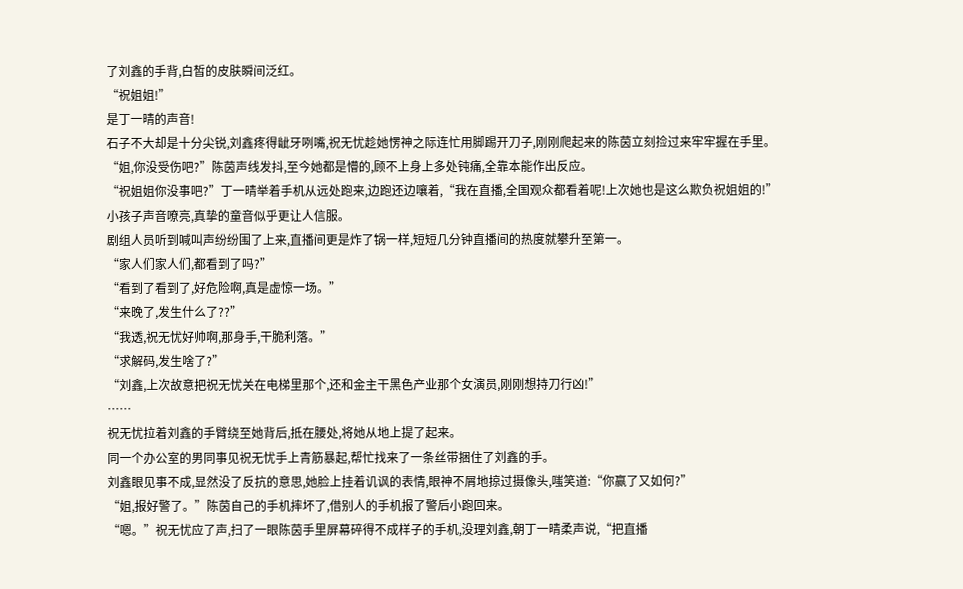了刘鑫的手背,白皙的皮肤瞬间泛红。
“祝姐姐!”
是丁一晴的声音!
石子不大却是十分尖锐,刘鑫疼得龇牙咧嘴,祝无忧趁她愣神之际连忙用脚踢开刀子,刚刚爬起来的陈茵立刻捡过来牢牢握在手里。
“姐,你没受伤吧?”陈茵声线发抖,至今她都是懵的,顾不上身上多处钝痛,全靠本能作出反应。
“祝姐姐你没事吧?”丁一晴举着手机从远处跑来,边跑还边嚷着,“我在直播,全国观众都看着呢!上次她也是这么欺负祝姐姐的!”
小孩子声音嘹亮,真挚的童音似乎更让人信服。
剧组人员听到喊叫声纷纷围了上来,直播间更是炸了锅一样,短短几分钟直播间的热度就攀升至第一。
“家人们家人们,都看到了吗?”
“看到了看到了,好危险啊,真是虚惊一场。”
“来晚了,发生什么了??”
“我透,祝无忧好帅啊,那身手,干脆利落。”
“求解码,发生啥了?”
“刘鑫,上次故意把祝无忧关在电梯里那个,还和金主干黑色产业那个女演员,刚刚想持刀行凶!”
……
祝无忧拉着刘鑫的手臂绕至她背后,抵在腰处,将她从地上提了起来。
同一个办公室的男同事见祝无忧手上青筋暴起,帮忙找来了一条丝带捆住了刘鑫的手。
刘鑫眼见事不成,显然没了反抗的意思,她脸上挂着讥讽的表情,眼神不屑地掠过摄像头,嗤笑道:“你赢了又如何?”
“姐,报好警了。”陈茵自己的手机摔坏了,借别人的手机报了警后小跑回来。
“嗯。”祝无忧应了声,扫了一眼陈茵手里屏幕碎得不成样子的手机,没理刘鑫,朝丁一晴柔声说,“把直播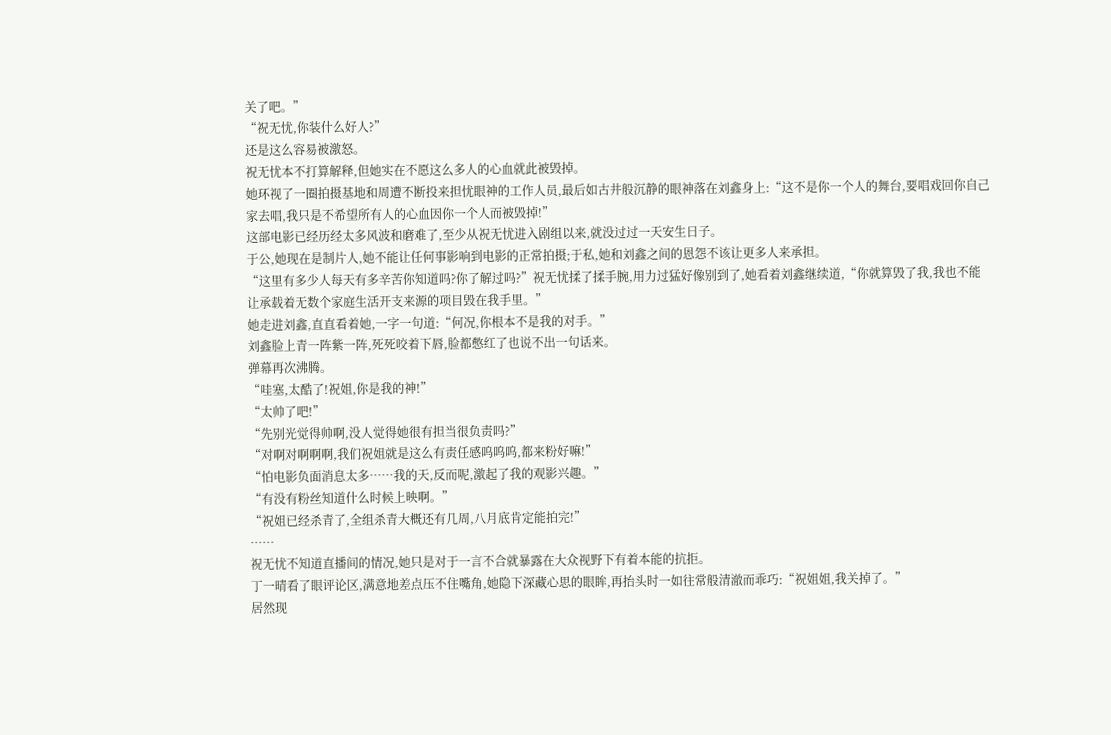关了吧。”
“祝无忧,你装什么好人?”
还是这么容易被激怒。
祝无忧本不打算解释,但她实在不愿这么多人的心血就此被毁掉。
她环视了一圈拍摄基地和周遭不断投来担忧眼神的工作人员,最后如古井般沉静的眼神落在刘鑫身上:“这不是你一个人的舞台,要唱戏回你自己家去唱,我只是不希望所有人的心血因你一个人而被毁掉!”
这部电影已经历经太多风波和磨难了,至少从祝无忧进入剧组以来,就没过过一天安生日子。
于公,她现在是制片人,她不能让任何事影响到电影的正常拍摄;于私,她和刘鑫之间的恩怨不该让更多人来承担。
“这里有多少人每天有多辛苦你知道吗?你了解过吗?”祝无忧揉了揉手腕,用力过猛好像别到了,她看着刘鑫继续道,“你就算毁了我,我也不能让承载着无数个家庭生活开支来源的项目毁在我手里。”
她走进刘鑫,直直看着她,一字一句道:“何况,你根本不是我的对手。”
刘鑫脸上青一阵紫一阵,死死咬着下唇,脸都憋红了也说不出一句话来。
弹幕再次沸腾。
“哇塞,太酷了!祝姐,你是我的神!”
“太帅了吧!”
“先别光觉得帅啊,没人觉得她很有担当很负责吗?”
“对啊对啊啊啊,我们祝姐就是这么有责任感呜呜呜,都来粉好嘛!”
“怕电影负面消息太多……我的天,反而呢,激起了我的观影兴趣。”
“有没有粉丝知道什么时候上映啊。”
“祝姐已经杀青了,全组杀青大概还有几周,八月底肯定能拍完!”
……
祝无忧不知道直播间的情况,她只是对于一言不合就暴露在大众视野下有着本能的抗拒。
丁一晴看了眼评论区,满意地差点压不住嘴角,她隐下深藏心思的眼眸,再抬头时一如往常般清澈而乖巧:“祝姐姐,我关掉了。”
居然现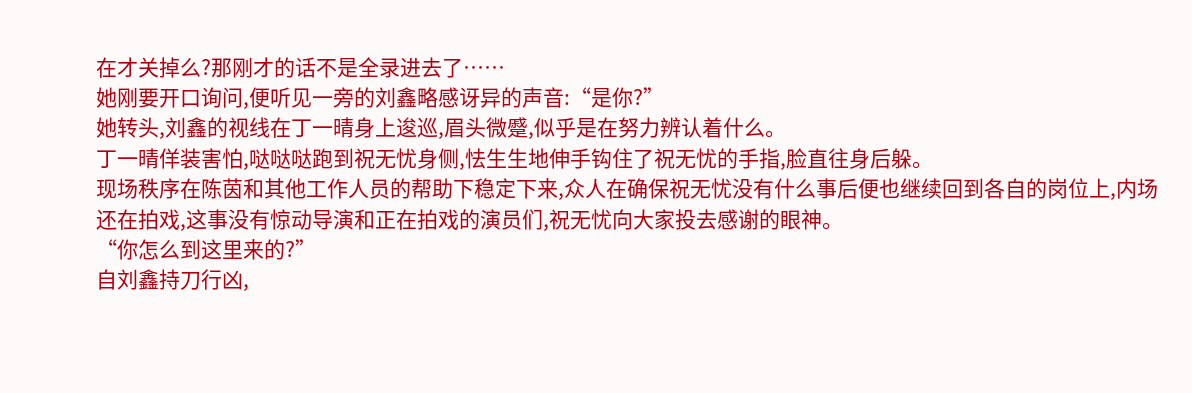在才关掉么?那刚才的话不是全录进去了……
她刚要开口询问,便听见一旁的刘鑫略感讶异的声音:“是你?”
她转头,刘鑫的视线在丁一晴身上逡巡,眉头微蹙,似乎是在努力辨认着什么。
丁一晴佯装害怕,哒哒哒跑到祝无忧身侧,怯生生地伸手钩住了祝无忧的手指,脸直往身后躲。
现场秩序在陈茵和其他工作人员的帮助下稳定下来,众人在确保祝无忧没有什么事后便也继续回到各自的岗位上,内场还在拍戏,这事没有惊动导演和正在拍戏的演员们,祝无忧向大家投去感谢的眼神。
“你怎么到这里来的?”
自刘鑫持刀行凶,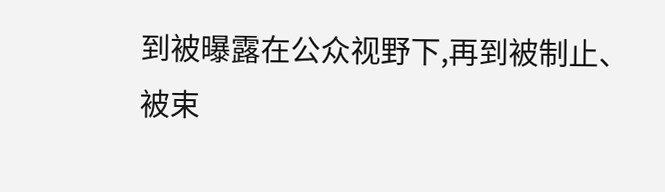到被曝露在公众视野下,再到被制止、被束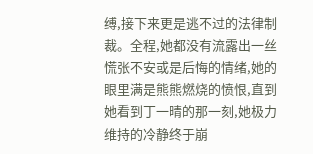缚,接下来更是逃不过的法律制裁。全程,她都没有流露出一丝慌张不安或是后悔的情绪,她的眼里满是熊熊燃烧的愤恨,直到她看到丁一晴的那一刻,她极力维持的冷静终于崩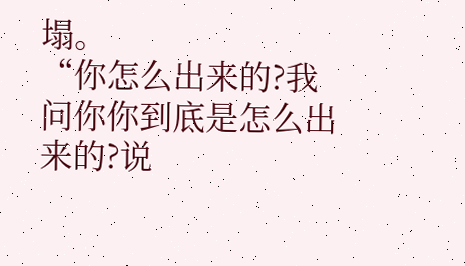塌。
“你怎么出来的?我问你你到底是怎么出来的?说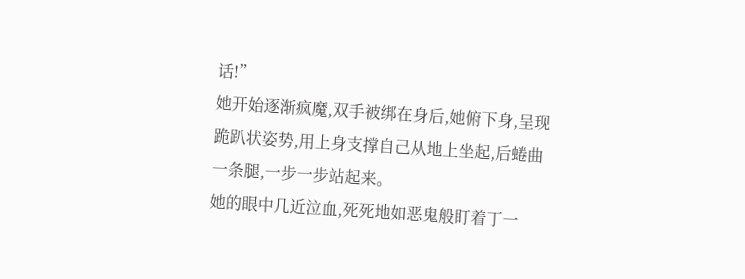话!”
她开始逐渐疯魔,双手被绑在身后,她俯下身,呈现跪趴状姿势,用上身支撑自己从地上坐起,后蜷曲一条腿,一步一步站起来。
她的眼中几近泣血,死死地如恶鬼般盯着丁一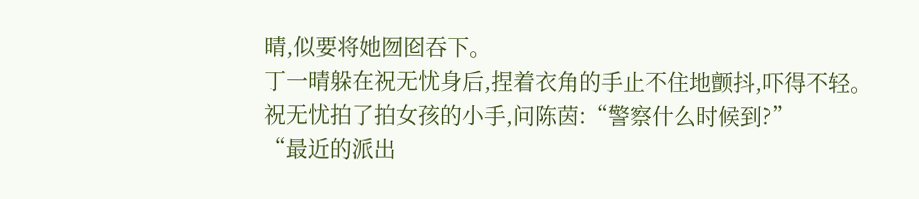晴,似要将她囫囵吞下。
丁一晴躲在祝无忧身后,捏着衣角的手止不住地颤抖,吓得不轻。
祝无忧拍了拍女孩的小手,问陈茵:“警察什么时候到?”
“最近的派出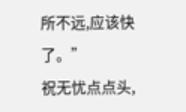所不远,应该快了。”
祝无忧点点头,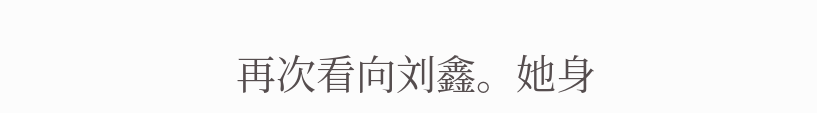再次看向刘鑫。她身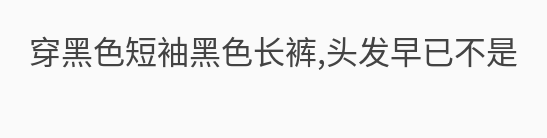穿黑色短袖黑色长裤,头发早已不是